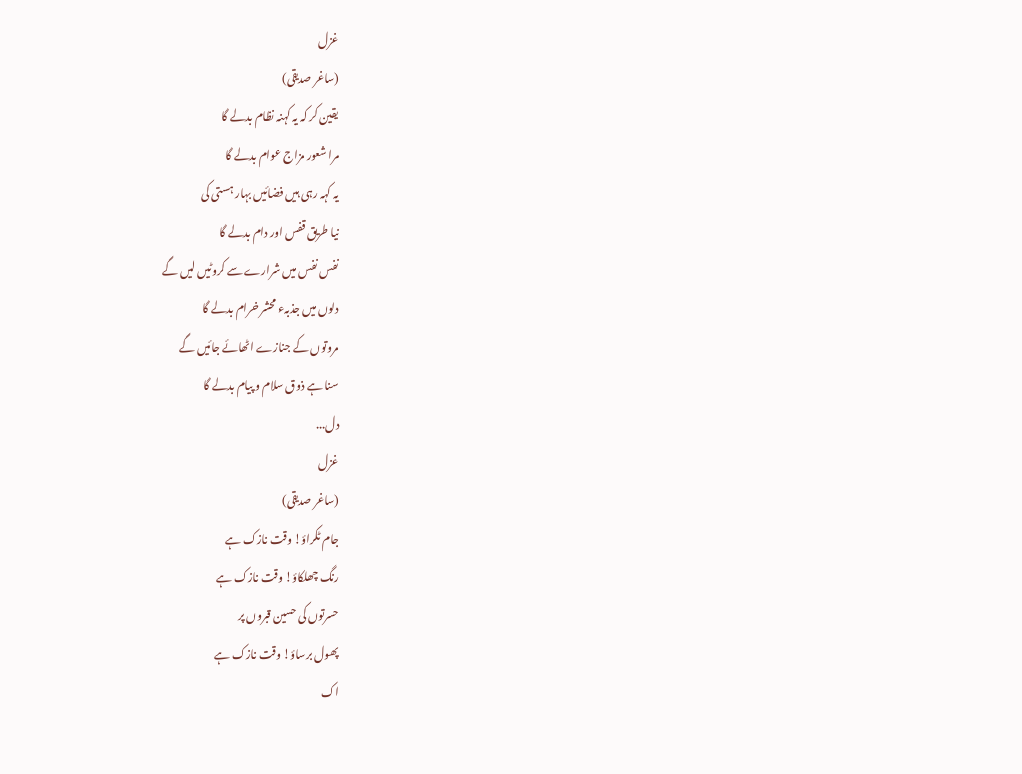غزل
(ساغر صدیقی)
یقین کر کہ یہ کہنہ نظام بدلے گا
مرا شعور مزاج عوام بدلے گا
یہ کہہ رہی ہیں فضائیں بہار ہستی کی
نیا طریق قفس اور دام بدلے گا
نفس نفس میں شرارے سے کروٹیں لیں گے
دلوں میں جذبہء محشر خرام بدلے گا
مروتوں کے جنازے اٹھائے جائیں گے
سنا ہے ذوق سلام و پیام بدلے گا
دل...
غزل
(ساغر صدیقی)
جام ٹکراؤ! وقت نازک ہے
رنگ چھلکاؤ! وقت نازک ہے
حسرتوں کی حسین قبروں پر
پھول برساؤ! وقت نازک ہے
اک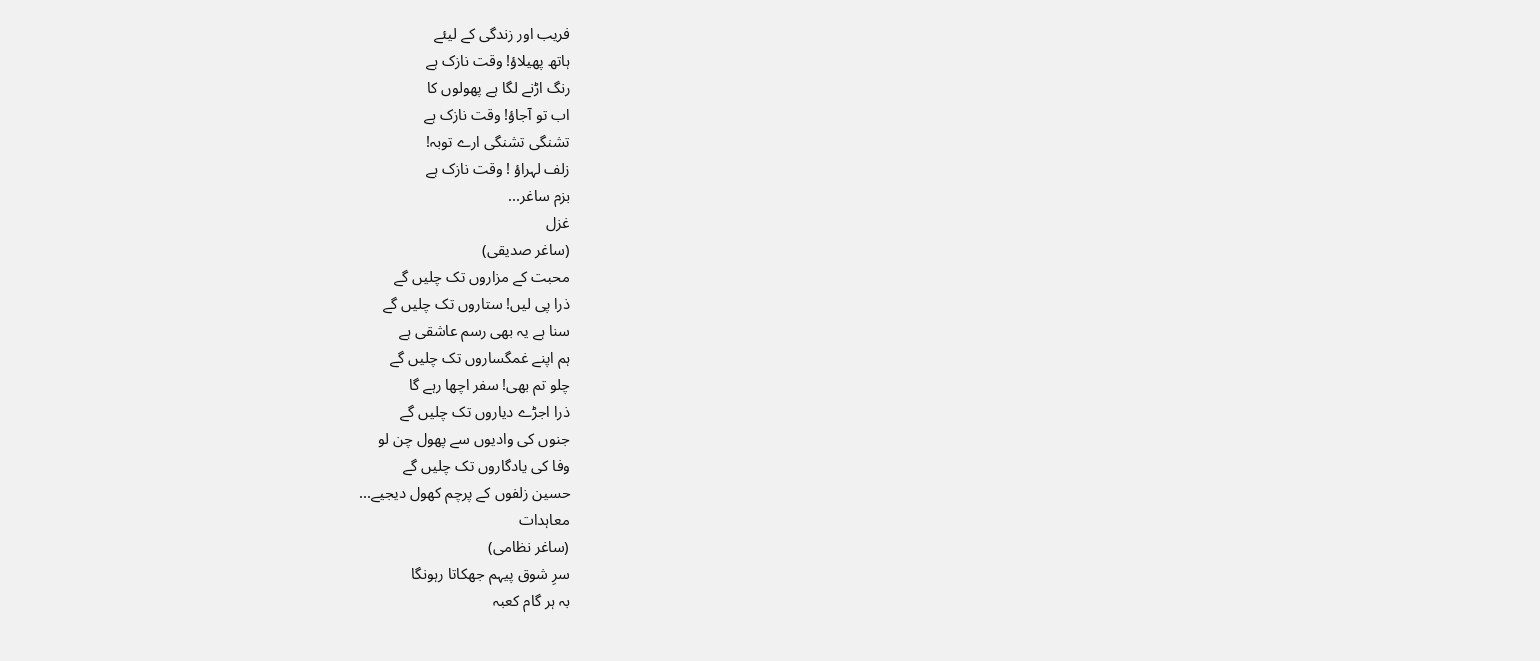فریب اور زندگی کے لیئے
ہاتھ پھیلاؤ! وقت نازک ہے
رنگ اڑنے لگا ہے پھولوں کا
اب تو آجاؤ! وقت نازک ہے
تشنگی تشنگی ارے توبہ!
زلف لہراؤ ! وقت نازک ہے
بزم ساغر...
غزل
(ساغر صدیقی)
محبت کے مزاروں تک چلیں گے
ذرا پی لیں! ستاروں تک چلیں گے
سنا ہے یہ بھی رسم عاشقی ہے
ہم اپنے غمگساروں تک چلیں گے
چلو تم بھی! سفر اچھا رہے گا
ذرا اجڑے دیاروں تک چلیں گے
جنوں کی وادیوں سے پھول چن لو
وفا کی یادگاروں تک چلیں گے
حسین زلفوں کے پرچم کھول دیجیے...
معاہدات
(ساغر نظامی)
سرِ شوق پیہم جھکاتا رہونگا
بہ ہر گام کعبہ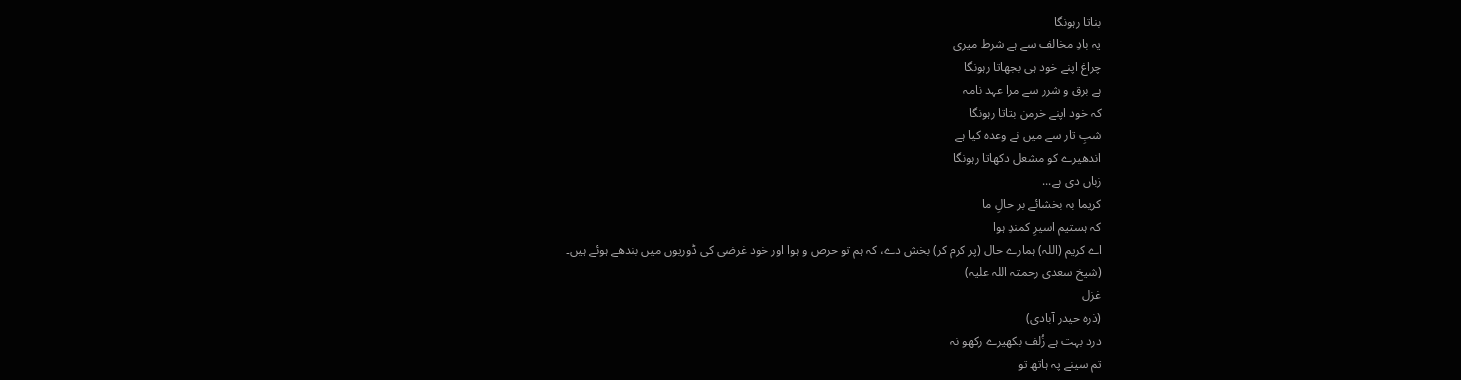بناتا رہونگا
یہ بادِ مخالف سے ہے شرط میری
چراغ اپنے خود ہی بجھاتا رہونگا
ہے برق و شرر سے مرا عہد نامہ
کہ خود اپنے خرمن بتاتا رہونگا
شبِ تار سے میں نے وعدہ کیا ہے
اندھیرے کو مشعل دکھاتا رہونگا
زباں دی ہے...
کریما بہ بخشائے بر حالِ ما
کہ ہستیم اسیرِ کمندِ ہوا
اے کریم (اللہ) ہمارے حال (پر کرم کر) بخش دے، کہ ہم تو حرص و ہوا اور خود غرضی کی ڈوریوں میں بندھے ہوئے ہیں۔
(شیخ سعدی رحمتہ اللہ علیہ)
غزل
(ذرہ حیدر آبادی)
درد بہت ہے زُلف بکھیرے رکھو نہ
تم سینے پہ ہاتھ تو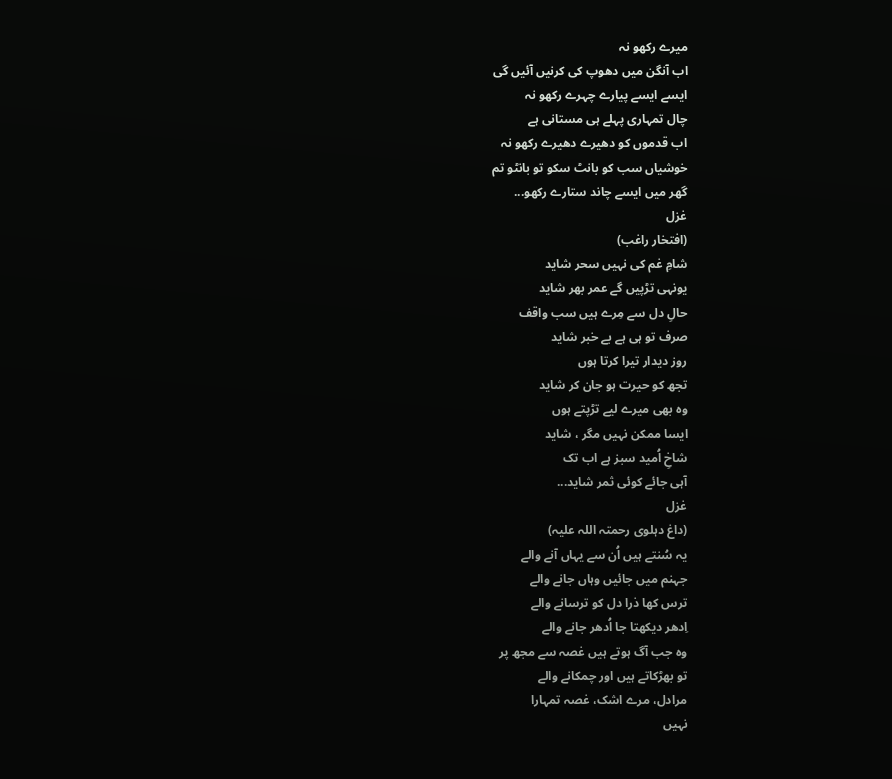میرے رکھو نہ
اب آنگن میں دھوپ کی کرنیں آئیں گی
ایسے ایسے پیارے چہرے رکھو نہ
چال تمہاری پہلے ہی مستانی ہے
اب قدموں کو دھیرے دھیرے رکھو نہ
خوشیاں سب کو بانٹ سکو تو بانٹو تم
گھر میں ایسے چاند ستارے رکھو...
غزل
(افتخار راغب)
شامِ غم کی نہیں سحر شاید
یونہی تڑپیں گے عمر بھر شاید
حالِ دل سے مِرے ہیں سب واقف
صرف تو ہی ہے بے خبر شاید
روز دیدار تیرا کرتا ہوں
تجھ کو حیرت ہو جان کر شاید
وہ بھی میرے لیے تڑپتے ہوں
ایسا ممکن نہیں مگر ، شاید
شاخِ اُمید سبز ہے اب تک
آہی جائے کوئی ثمر شاید...
غزل
(داغ دہلوی رحمتہ اللہ علیہ)
یہ سُنتے ہیں اُن سے یہاں آنے والے
جہنم میں جائیں وہاں جانے والے
ترس کھا ذرا دل کو ترسانے والے
اِدھر دیکھتا جا اُدھر جانے والے
وہ جب آگ ہوتے ہیں غصہ سے مجھ پر
تو بھڑکاتے ہیں اور چمکانے والے
مرادل، مرے اشک، غصہ تمہارا
نہیں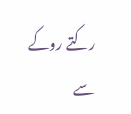رکتے روکے سے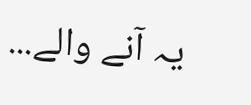یہ آنے والے...